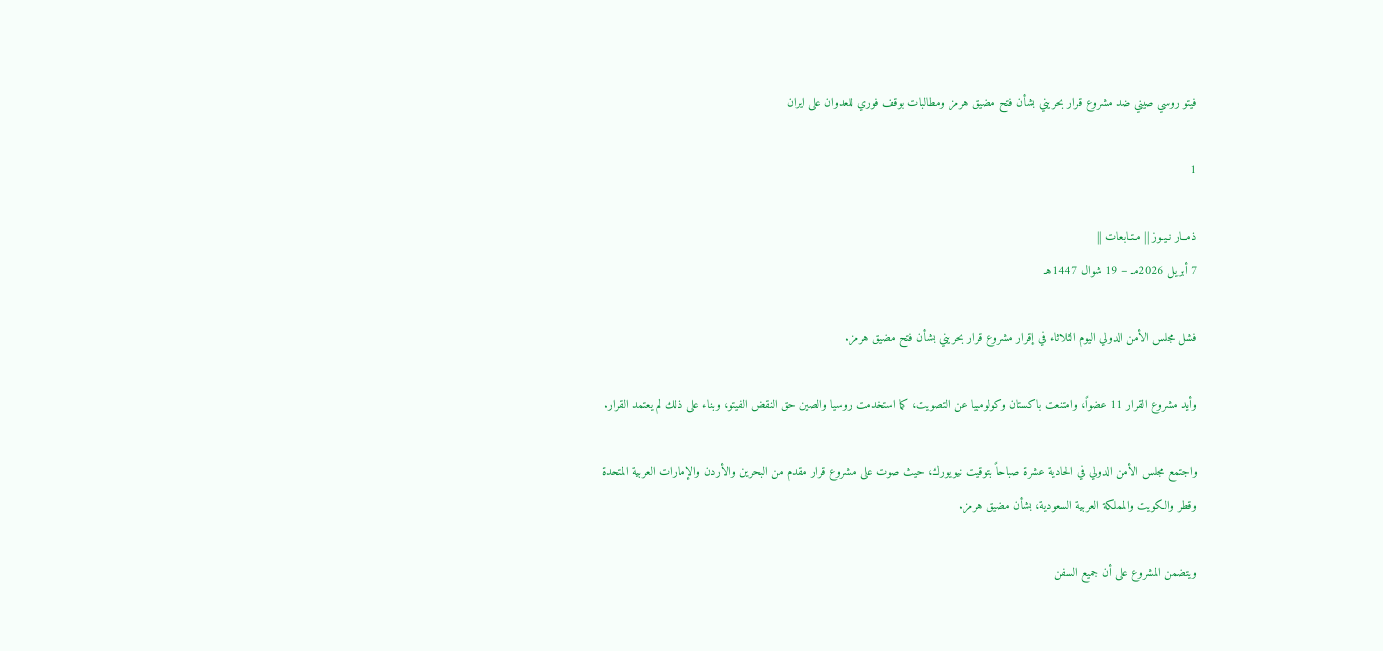فيتو روسي صيني ضد مشروع قرار بحريني بشأن فتح مضيق هرمز ومطالبات بوقف فوري للعدوان على ايران

1

ذمــار نـيـوز || مـتـابعات ||
7 أبريل 2026مـ – 19 شوال 1447هـ

فشل مجلس الأمن الدولي اليوم الثلاثاء في إقرار مشروع قرار بحريني بشأن فتح مضيق هرمز.

وأيد مشروع القرار 11 عضواً، وامتنعت باكستان وكولومبيا عن التصويت، كما استخدمت روسيا والصين حق النقض الفيتو، وبناء على ذلك لم يعتمد القرار.

واجتمع مجلس الأمن الدولي في الحادية عشرة صباحاً بتوقيت نيويورك، حيث صوت على مشروع قرار مقدم من البحرين والأردن والإمارات العربية المتحدة وقطر والكويت والمملكة العربية السعودية، بشأن مضيق هرمز.

ويتضمن المشروع على أن جميع السفن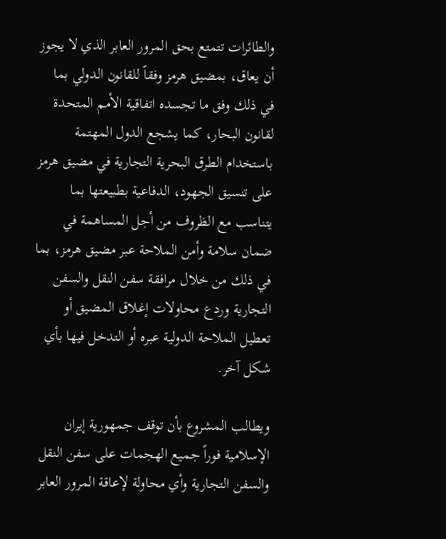والطائرات تتمتع بحق المرور العابر الذي لا يجوز أن يعاق، بمضيق هرمز وفقاً للقانون الدولي بما في ذلك وفق ما تجسده اتفاقية الأمم المتحدة لقانون البحار، كما يشجع الدول المهتمة باستخدام الطرق البحرية التجارية في مضيق هرمز على تنسيق الجهود، الدفاعية بطبيعتها بما يتناسب مع الظروف من أجل المساهمة في ضمان سلامة وأمن الملاحة عبر مضيق هرمز، بما في ذلك من خلال مرافقة سفن النقل والسفن التجارية وردع محاولات إغلاق المضيق أو تعطيل الملاحة الدولية عبره أو التدخل فيها بأي شكل آخر.

ويطالب المشروع بأن توقف جمهورية إيران الإسلامية فوراً جميع الهجمات على سفن النقل والسفن التجارية وأي محاولة لإعاقة المرور العابر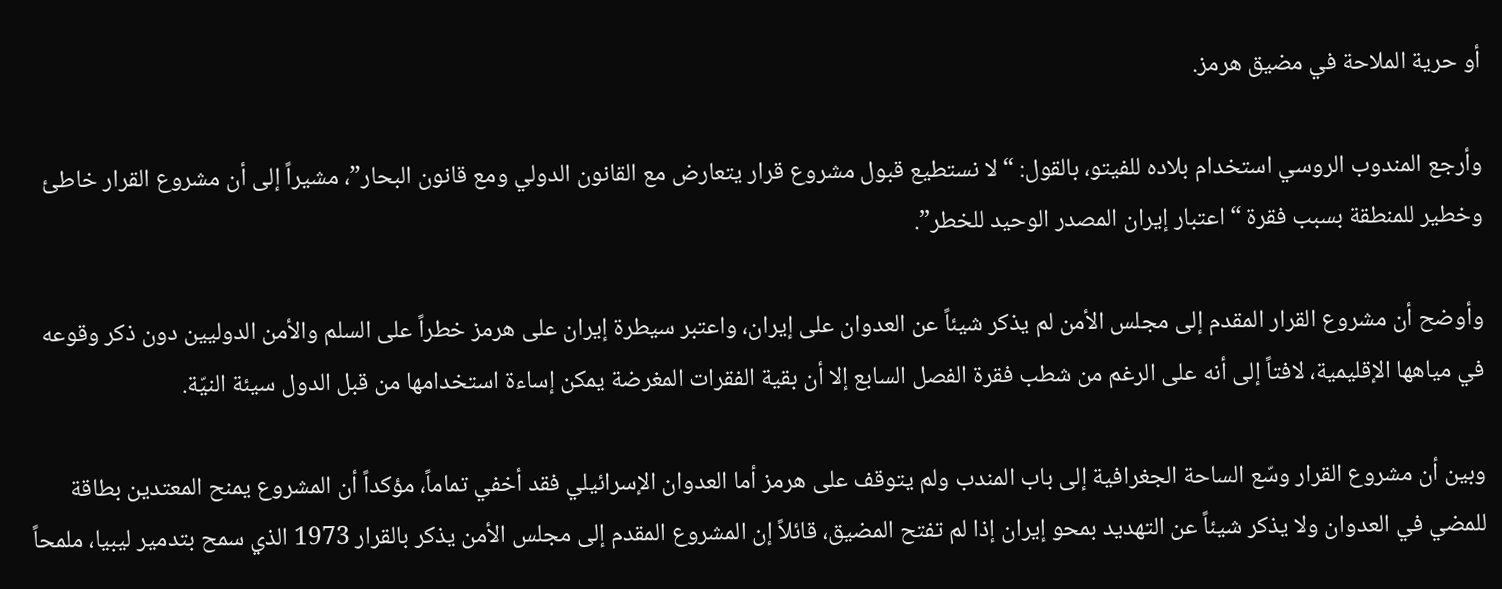أو حرية الملاحة في مضيق هرمز.

وأرجع المندوب الروسي استخدام بلاده للفيتو، بالقول: “لا نستطيع قبول مشروع قرار يتعارض مع القانون الدولي ومع قانون البحار”، مشيراً إلى أن مشروع القرار خاطئ وخطير للمنطقة بسبب فقرة “اعتبار إيران المصدر الوحيد للخطر”.

وأوضح أن مشروع القرار المقدم إلى مجلس الأمن لم يذكر شيئاً عن العدوان على إيران، واعتبر سيطرة إيران على هرمز خطراً على السلم والأمن الدوليين دون ذكر وقوعه في مياهها الإقليمية، لافتاً إلى أنه على الرغم من شطب فقرة الفصل السابع إلا أن بقية الفقرات المغرضة يمكن إساءة استخدامها من قبل الدول سيئة النيّة.

وبين أن مشروع القرار وسّع الساحة الجغرافية إلى باب المندب ولم يتوقف على هرمز أما العدوان الإسرائيلي فقد أخفي تماماً، مؤكداً أن المشروع يمنح المعتدين بطاقة للمضي في العدوان ولا يذكر شيئاً عن التهديد بمحو إيران إذا لم تفتح المضيق، قائلاً إن المشروع المقدم إلى مجلس الأمن يذكر بالقرار 1973 الذي سمح بتدمير ليبيا، ملمحاً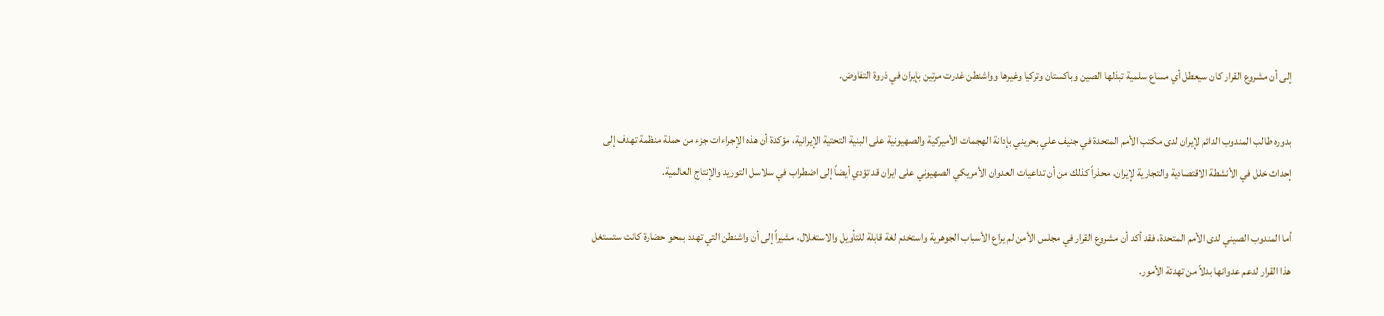إلى أن مشروع القرار كان سيعطل أي مساع سلمية تبذلها الصين وباكستان وتركيا وغيرها وواشنطن غدرت مرتين بإيران في ذروة التفاوض.

بدوره طالب المندوب الدائم لإيران لدى مكتب الأمم المتحدة في جنيف علي بحريني بإدانة الهجمات الأميركية والصهيونية على البنية التحتية الإيرانية، مؤكدة أن هذه الإجراءات جزء من حملة منظمة تهدف إلى إحداث خلل في الأنشطة الاقتصادية والتجارية لإيران، محذراً كذلك من أن تداعيات العدوان الأمريكي الصهيوني على ايران قد تؤدي أيضاً إلى اضطراب في سلاسل التوريد والإنتاج العالمية.

أما المندوب الصيني لدى الأمم المتحدة، فقد أكد أن مشروع القرار في مجلس الأمن لم يراع الأسباب الجوهرية واستخدم لغة قابلة للتأويل والاستغلال، مشيراً إلى أن واشنطن التي تهدد بمحو حضارة كانت ستستغل هذا القرار لدعم عدوانها بدلاً من تهدئة الأمور.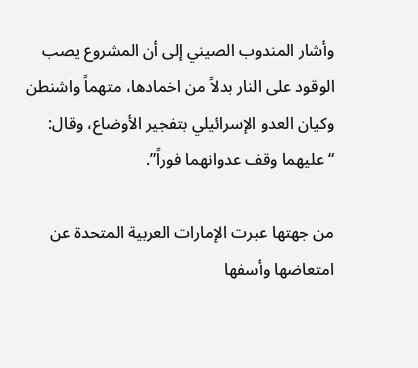وأشار المندوب الصيني إلى أن المشروع يصب الوقود على النار بدلاً من اخمادها، متهماً واشنطن وكيان العدو الإسرائيلي بتفجير الأوضاع، وقال: “عليهما وقف عدوانهما فوراً”.

من جهتها عبرت الإمارات العربية المتحدة عن امتعاضها وأسفها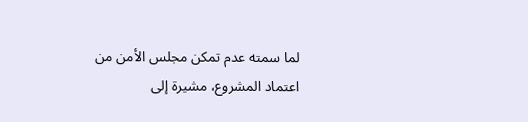لما سمته عدم تمكن مجلس الأمن من اعتماد المشروع، مشيرة إلى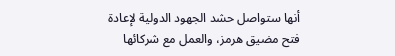أنها ستواصل حشد الجهود الدولية لإعادة فتح مضيق هرمز، والعمل مع شركائها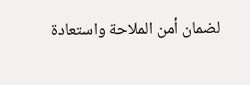لضمان أمن الملاحة واستعادة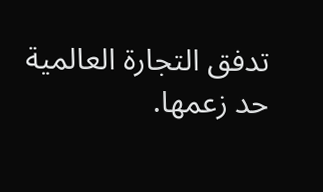تدفق التجارة العالمية حد زعمها.